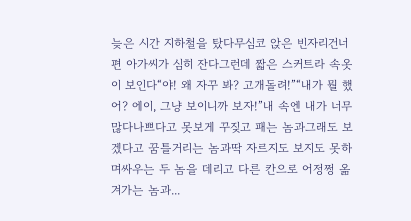늦은 시간 지하철을 탔다무심코 앉은 빈자리건너편 아가씨가 심히 잔다그런데 짧은 스커트라 속옷이 보인다“야! 왜 자꾸 봐? 고개돌려!”“내가 뭘 했어? 에이, 그냥 보이니까 보자!”내 속엔 내가 너무 많다나쁘다고 못보게 꾸짖고 패는 놈과그래도 보겠다고 꿈틀거리는 놈과딱 자르지도 보지도 못하며싸우는 두 놈을 데리고 다른 칸으로 어정쩡 옮겨가는 놈과...